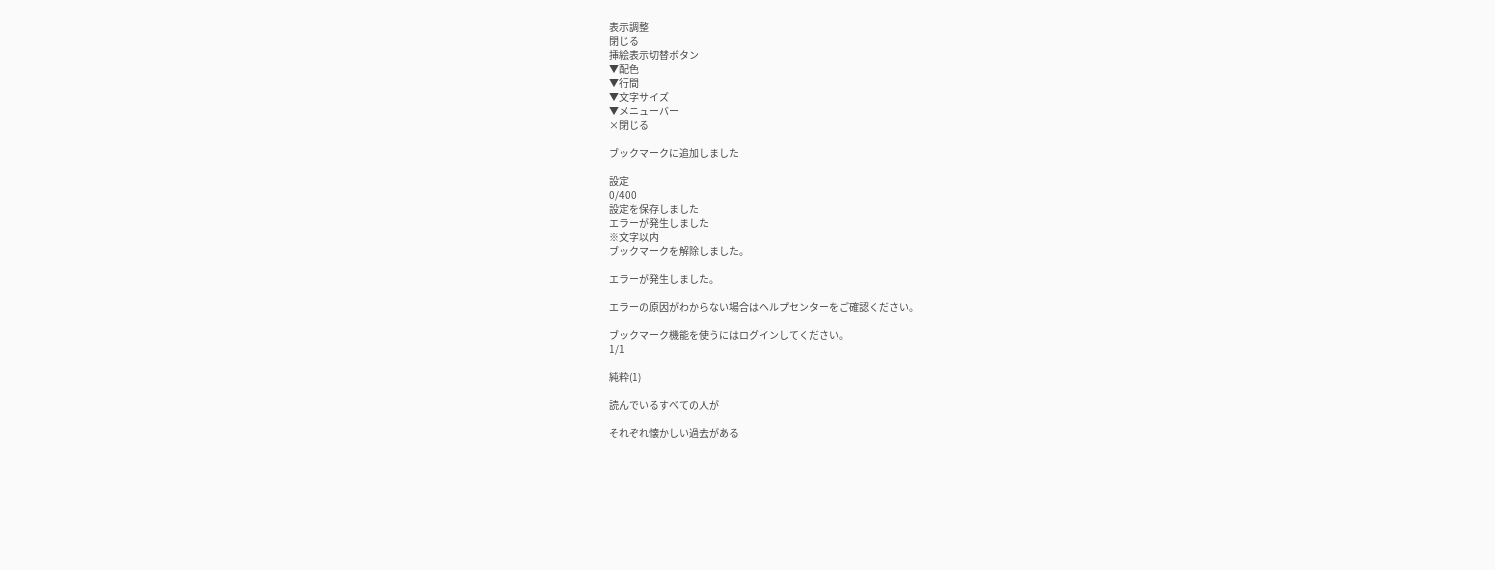表示調整
閉じる
挿絵表示切替ボタン
▼配色
▼行間
▼文字サイズ
▼メニューバー
×閉じる

ブックマークに追加しました

設定
0/400
設定を保存しました
エラーが発生しました
※文字以内
ブックマークを解除しました。

エラーが発生しました。

エラーの原因がわからない場合はヘルプセンターをご確認ください。

ブックマーク機能を使うにはログインしてください。
1/1

純粋(1)

読んでいるすべての人が

それぞれ懐かしい過去がある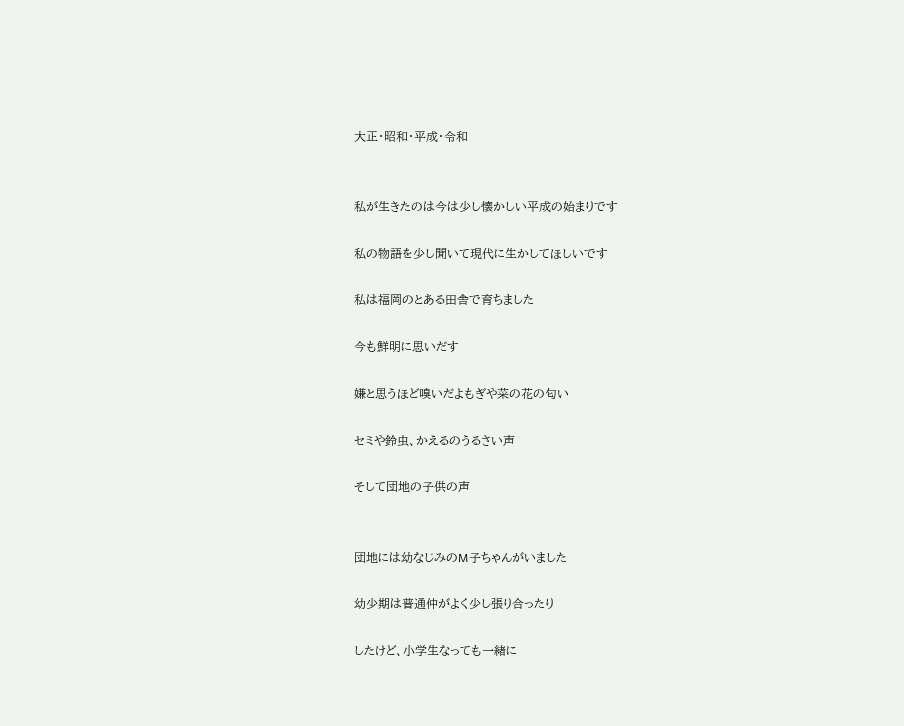大正・昭和・平成・令和


私が生きたのは今は少し懐かしい平成の始まりです

私の物語を少し聞いて現代に生かしてほしいです

私は福岡のとある田舎で育ちました

今も鮮明に思いだす

嫌と思うほど嗅いだよもぎや菜の花の匂い

セミや鈴虫、かえるのうるさい声

そして団地の子供の声


団地には幼なじみのM子ちゃんがいました

幼少期は普通仲がよく少し張り合ったり

したけど、小学生なっても一緒に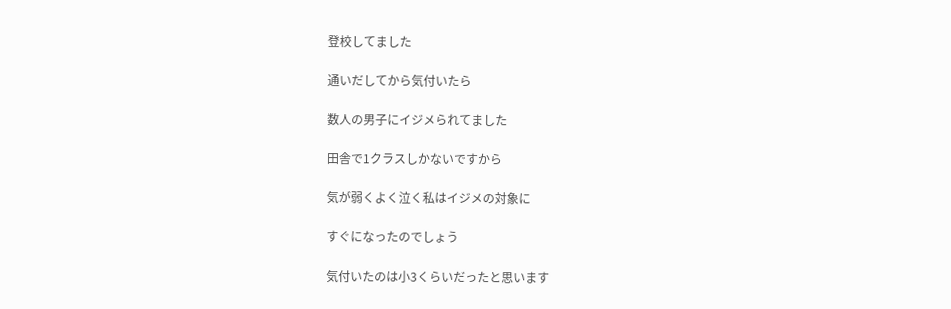登校してました

通いだしてから気付いたら

数人の男子にイジメられてました

田舎で1クラスしかないですから

気が弱くよく泣く私はイジメの対象に

すぐになったのでしょう

気付いたのは小3くらいだったと思います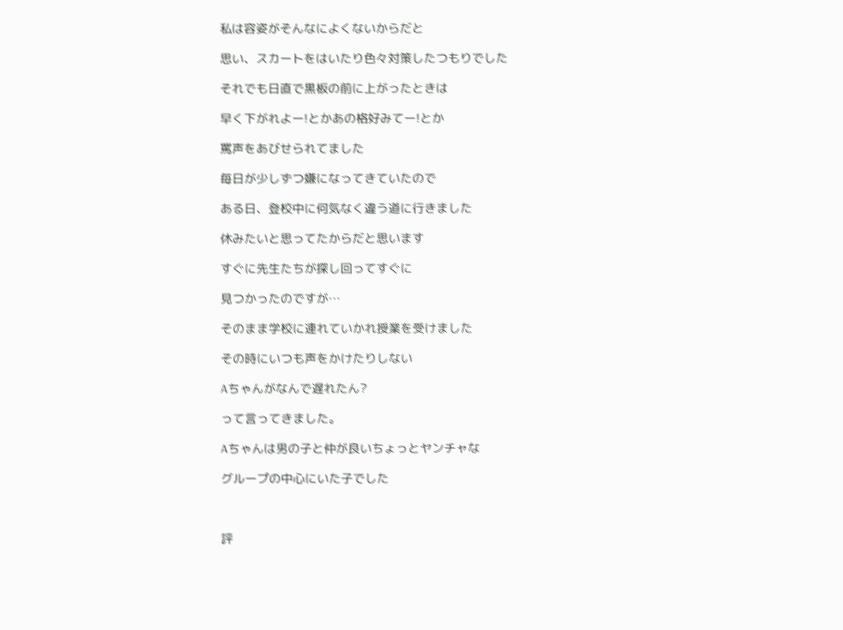私は容姿がそんなによくないからだと

思い、スカートをはいたり色々対策したつもりでした

それでも日直で黒板の前に上がったときは

早く下がれよー!とかあの格好みてー!とか

罵声をあびせられてました

毎日が少しずつ嫌になってきていたので

ある日、登校中に何気なく違う道に行きました

休みたいと思ってたからだと思います

すぐに先生たちが探し回ってすぐに

見つかったのですが…

そのまま学校に連れていかれ授業を受けました

その時にいつも声をかけたりしない

Aちゃんがなんで遅れたん?

って言ってきました。

Aちゃんは男の子と仲が良いちょっとヤンチャな

グループの中心にいた子でした



評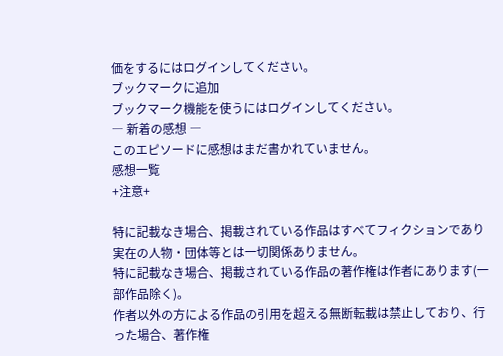価をするにはログインしてください。
ブックマークに追加
ブックマーク機能を使うにはログインしてください。
― 新着の感想 ―
このエピソードに感想はまだ書かれていません。
感想一覧
+注意+

特に記載なき場合、掲載されている作品はすべてフィクションであり実在の人物・団体等とは一切関係ありません。
特に記載なき場合、掲載されている作品の著作権は作者にあります(一部作品除く)。
作者以外の方による作品の引用を超える無断転載は禁止しており、行った場合、著作権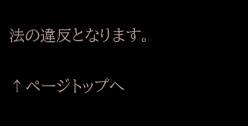法の違反となります。

↑ページトップへ